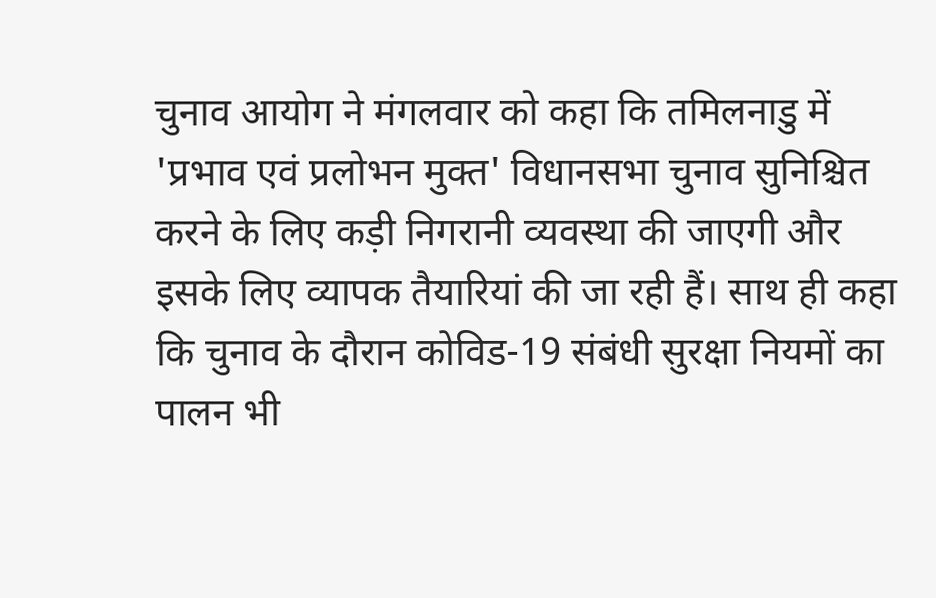चुनाव आयोग ने मंगलवार को कहा कि तमिलनाडु में 'प्रभाव एवं प्रलोभन मुक्त' विधानसभा चुनाव सुनिश्चित करने के लिए कड़ी निगरानी व्यवस्था की जाएगी और इसके लिए व्यापक तैयारियां की जा रही हैं। साथ ही कहा कि चुनाव के दौरान कोविड-19 संबंधी सुरक्षा नियमों का पालन भी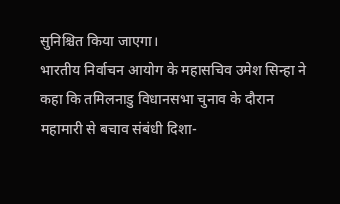सुनिश्चित किया जाएगा।
भारतीय निर्वाचन आयोग के महासचिव उमेश सिन्हा ने कहा कि तमिलनाडु विधानसभा चुनाव के दौरान महामारी से बचाव संबंधी दिशा-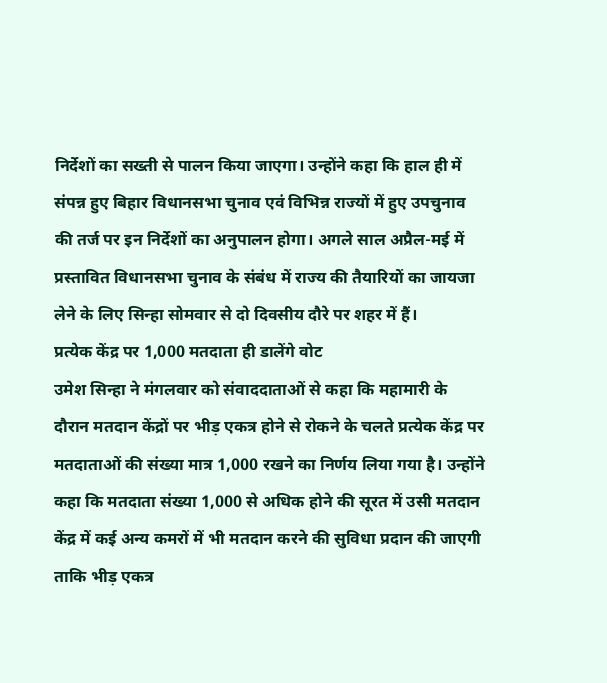निर्देशों का सख्ती से पालन किया जाएगा। उन्होंने कहा कि हाल ही में संपन्न हुए बिहार विधानसभा चुनाव एवं विभिन्न राज्यों में हुए उपचुनाव की तर्ज पर इन निर्देशों का अनुपालन होगा। अगले साल अप्रैल-मई में प्रस्तावित विधानसभा चुनाव के संबंध में राज्य की तैयारियों का जायजा लेने के लिए सिन्हा सोमवार से दो दिवसीय दौरे पर शहर में हैं।
प्रत्येक केंद्र पर 1,000 मतदाता ही डालेंगे वोट
उमेश सिन्हा ने मंगलवार को संवाददाताओं से कहा कि महामारी के दौरान मतदान केंद्रों पर भीड़ एकत्र होने से रोकने के चलते प्रत्येक केंद्र पर मतदाताओं की संख्या मात्र 1,000 रखने का निर्णय लिया गया है। उन्होंने कहा कि मतदाता संख्या 1,000 से अधिक होने की सूरत में उसी मतदान केंद्र में कई अन्य कमरों में भी मतदान करने की सुविधा प्रदान की जाएगी ताकि भीड़ एकत्र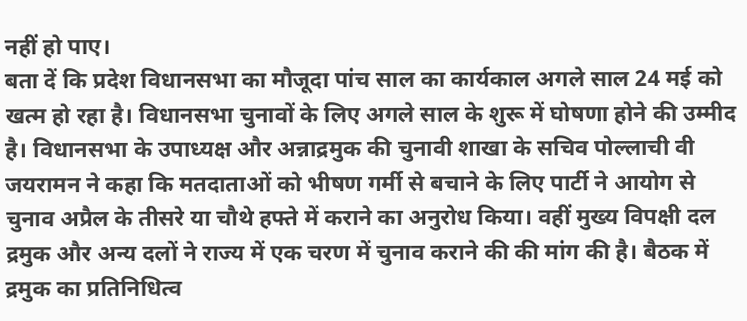नहीं हो पाए।
बता दें कि प्रदेश विधानसभा का मौजूदा पांच साल का कार्यकाल अगले साल 24 मई को खत्म हो रहा है। विधानसभा चुनावों के लिए अगले साल के शुरू में घोषणा होने की उम्मीद है। विधानसभा के उपाध्यक्ष और अन्नाद्रमुक की चुनावी शाखा के सचिव पोल्लाची वी जयरामन ने कहा कि मतदाताओं को भीषण गर्मी से बचाने के लिए पार्टी ने आयोग से चुनाव अप्रैल के तीसरे या चौथे हफ्ते में कराने का अनुरोध किया। वहीं मुख्य विपक्षी दल द्रमुक और अन्य दलों ने राज्य में एक चरण में चुनाव कराने की की मांग की है। बैठक में द्रमुक का प्रतिनिधित्व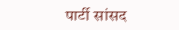पार्टी सांसद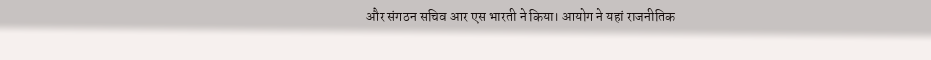और संगठन सचिव आर एस भारती ने किया। आयोग ने यहां राजनीतिक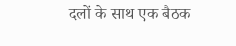दलों के साथ एक बैठक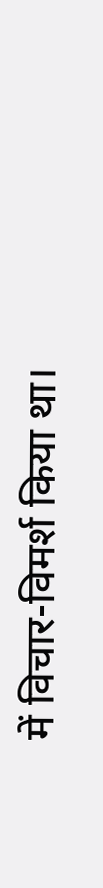में विचार-विमर्श किया था।